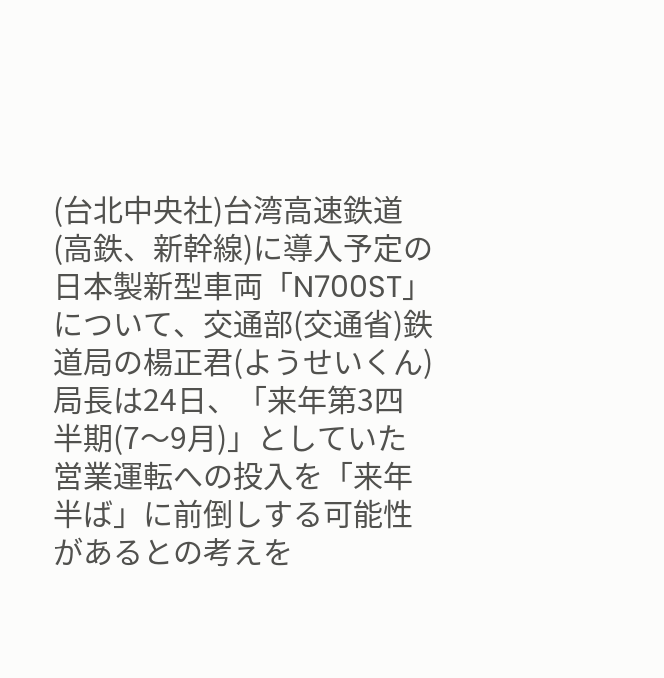(台北中央社)台湾高速鉄道(高鉄、新幹線)に導入予定の日本製新型車両「N700ST」について、交通部(交通省)鉄道局の楊正君(ようせいくん)局長は24日、「来年第3四半期(7〜9月)」としていた営業運転への投入を「来年半ば」に前倒しする可能性があるとの考えを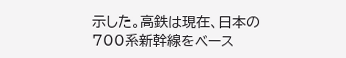示した。高鉄は現在、日本の700系新幹線をベース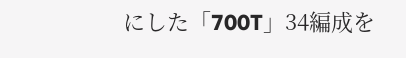にした「700T」34編成を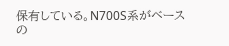保有している。N700S系がベースの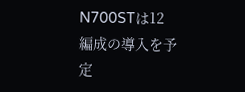N700STは12編成の導入を予定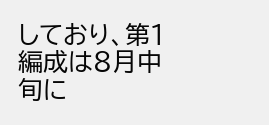しており、第1編成は8月中旬に